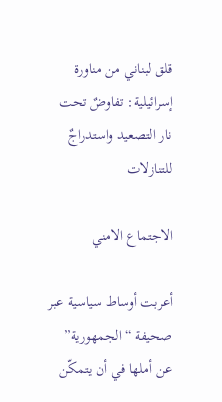قلق لبناني من مناورة إسرائيلية: تفاوضٌ تحت نار التصعيد واستدراجٌ للتنازلات

الاجتماع الامني

أعربت أوساط سياسية عبر صحيفة “الجمهورية” عن أملها في أن يتمكّن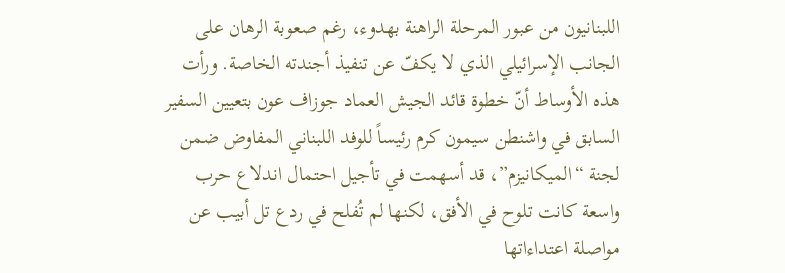اللبنانيون من عبور المرحلة الراهنة بهدوء، رغم صعوبة الرهان على الجانب الإسرائيلي الذي لا يكفّ عن تنفيذ أجندته الخاصة. ورأت هذه الأوساط أنّ خطوة قائد الجيش العماد جوزاف عون بتعيين السفير السابق في واشنطن سيمون كرم رئيساً للوفد اللبناني المفاوض ضمن لجنة “الميكانيزم”، قد أسهمت في تأجيل احتمال اندلاع حرب واسعة كانت تلوح في الأفق، لكنها لم تُفلح في ردع تل أبيب عن مواصلة اعتداءاتها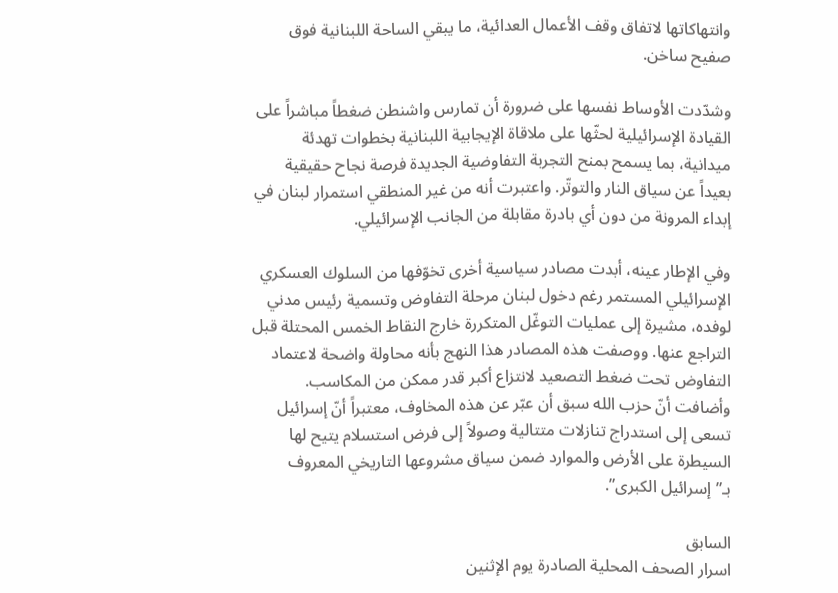وانتهاكاتها لاتفاق وقف الأعمال العدائية، ما يبقي الساحة اللبنانية فوق صفيح ساخن.

وشدّدت الأوساط نفسها على ضرورة أن تمارس واشنطن ضغطاً مباشراً على القيادة الإسرائيلية لحثّها على ملاقاة الإيجابية اللبنانية بخطوات تهدئة ميدانية، بما يسمح بمنح التجربة التفاوضية الجديدة فرصة نجاح حقيقية بعيداً عن سياق النار والتوتّر. واعتبرت أنه من غير المنطقي استمرار لبنان في إبداء المرونة من دون أي بادرة مقابلة من الجانب الإسرائيلي.

وفي الإطار عينه، أبدت مصادر سياسية أخرى تخوّفها من السلوك العسكري الإسرائيلي المستمر رغم دخول لبنان مرحلة التفاوض وتسمية رئيس مدني لوفده، مشيرة إلى عمليات التوغّل المتكررة خارج النقاط الخمس المحتلة قبل التراجع عنها. ووصفت هذه المصادر هذا النهج بأنه محاولة واضحة لاعتماد التفاوض تحت ضغط التصعيد لانتزاع أكبر قدر ممكن من المكاسب. وأضافت أنّ حزب الله سبق أن عبّر عن هذه المخاوف، معتبراً أنّ إسرائيل تسعى إلى استدراج تنازلات متتالية وصولاً إلى فرض استسلام يتيح لها السيطرة على الأرض والموارد ضمن سياق مشروعها التاريخي المعروف بـ”إسرائيل الكبرى”.

السابق
اسرار الصحف المحلية الصادرة يوم الإثنين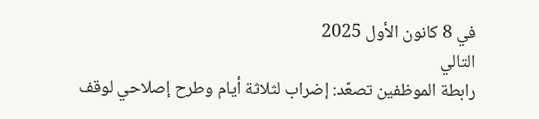في 8 كانون الأول 2025
التالي
رابطة الموظفين تصعّد: إضراب لثلاثة أيام وطرح إصلاحي لوقف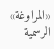«المراوغة» الرسمية